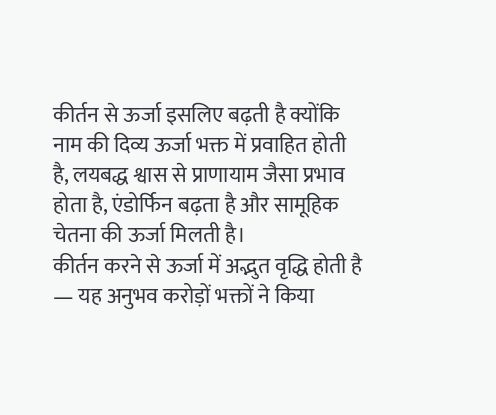कीर्तन से ऊर्जा इसलिए बढ़ती है क्योंकि नाम की दिव्य ऊर्जा भक्त में प्रवाहित होती है, लयबद्ध श्वास से प्राणायाम जैसा प्रभाव होता है, एंडोर्फिन बढ़ता है और सामूहिक चेतना की ऊर्जा मिलती है।
कीर्तन करने से ऊर्जा में अद्भुत वृद्धि होती है — यह अनुभव करोड़ों भक्तों ने किया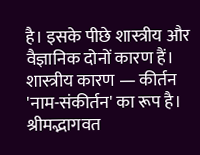है। इसके पीछे शास्त्रीय और वैज्ञानिक दोनों कारण हैं।
शास्त्रीय कारण — कीर्तन 'नाम-संकीर्तन' का रूप है। श्रीमद्भागवत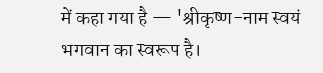में कहा गया है — 'श्रीकृष्ण-नाम स्वयं भगवान का स्वरूप है।